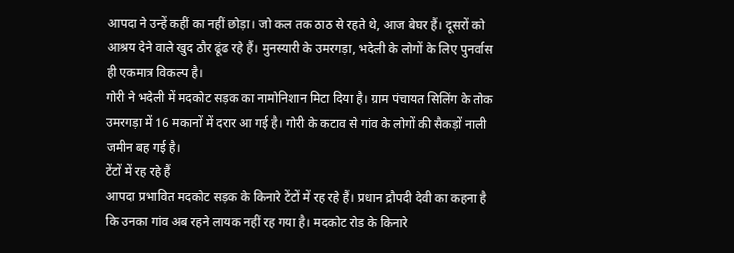आपदा ने उन्हें कहीं का नहीं छोड़ा। जो कल तक ठाठ से रहते थे, आज बेघर हैं। दूसरों को आश्रय देने वाले खुद ठौर ढूंढ रहे हैं। मुनस्यारी के उमरगड़ा, भदेली के लोगों के लिए पुनर्वास ही एकमात्र विकल्प है।
गोरी ने भदेली में मदकोट सड़क का नामोनिशान मिटा दिया है। ग्राम पंचायत सिलिंग के तोक उमरगड़ा में 16 मकानों में दरार आ गई है। गोरी के कटाव से गांव के लोगों की सैकड़ों नाली जमीन बह गई है।
टेंटों में रह रहे हैं
आपदा प्रभावित मदकोट सड़क के किनारे टेंटों में रह रहे हैं। प्रधान द्रौपदी देवी का कहना है कि उनका गांव अब रहने लायक नहीं रह गया है। मदकोट रोड के किनारे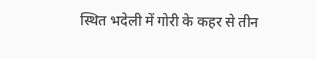स्थित भदेली में गोरी के कहर से तीन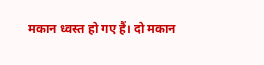मकान ध्वस्त हो गए हैं। दो मकान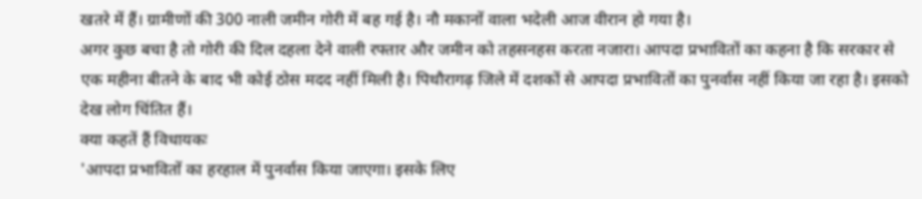खतरे में हैं। ग्रामीणों की 300 नाली जमीन गोरी में बह गई है। नौ मकानों वाला भदेली आज वीरान हो गया है।
अगर कुछ बचा है तो गोरी की दिल दहला देने वाली रफ्तार और जमीन को तहसनहस करता नजारा। आपदा प्रभावितों का कहना है कि सरकार से एक महीना बीतने के बाद भी कोई ठोस मदद नहीं मिली है। पिथौरागढ़ जिले में दशकों से आपदा प्रभावितों का पुनर्वास नहीं किया जा रहा है। इसको देख लोग चिंतित हैं।
क्या कहतें हैं विधायकः
'आपदा प्रभावितों का हरहाल में पुनर्वास किया जाएगा। इसके लिए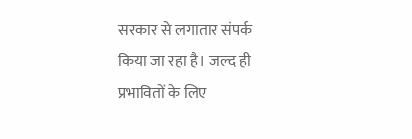सरकार से लगातार संपर्क किया जा रहा है। जल्द ही प्रभावितों के लिए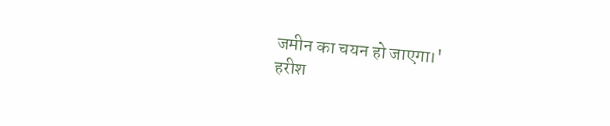जमीन का चयन हो जाएगा।'
हरीश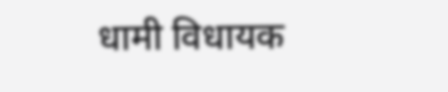धामी विधायक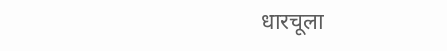धारचूला